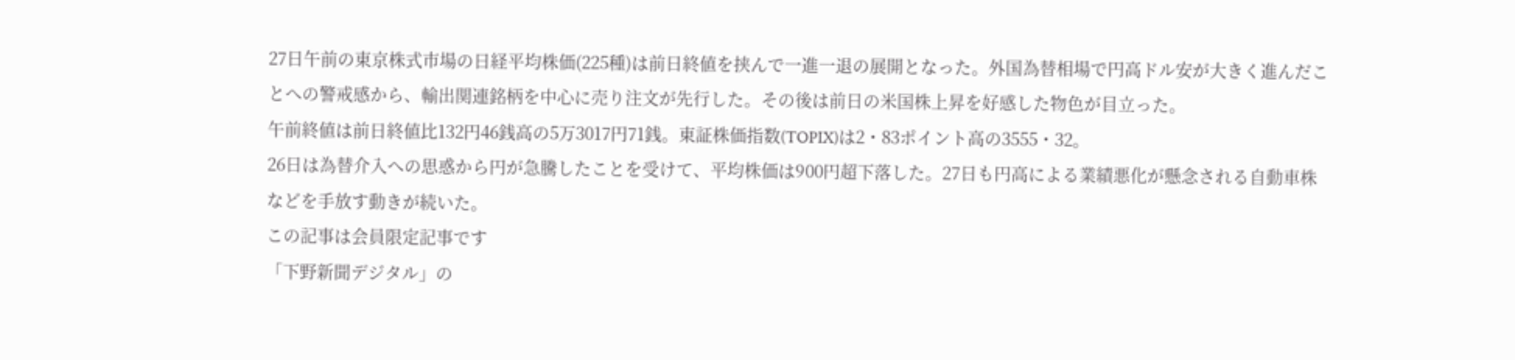27日午前の東京株式市場の日経平均株価(225種)は前日終値を挟んで一進一退の展開となった。外国為替相場で円高ドル安が大きく進んだことへの警戒感から、輸出関連銘柄を中心に売り注文が先行した。その後は前日の米国株上昇を好感した物色が目立った。
午前終値は前日終値比132円46銭高の5万3017円71銭。東証株価指数(TOPIX)は2・83ポイント高の3555・32。
26日は為替介入への思惑から円が急騰したことを受けて、平均株価は900円超下落した。27日も円高による業績悪化が懸念される自動車株などを手放す動きが続いた。
この記事は会員限定記事です
「下野新聞デジタル」の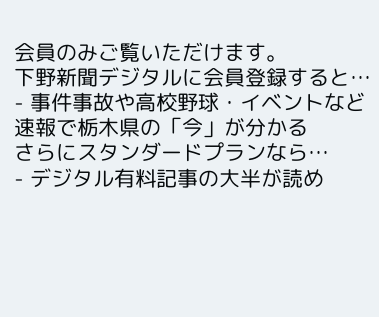会員のみご覧いただけます。
下野新聞デジタルに会員登録すると…
- 事件事故や高校野球・イベントなど速報で栃木県の「今」が分かる
さらにスタンダードプランなら…
- デジタル有料記事の大半が読め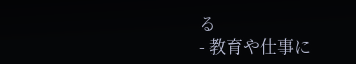る
- 教育や仕事に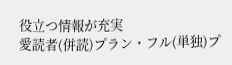役立つ情報が充実
愛読者(併読)プラン・フル(単独)プ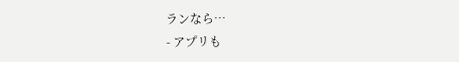ランなら…
- アプリも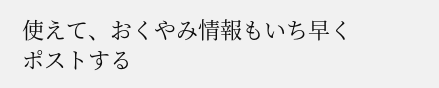使えて、おくやみ情報もいち早く
ポストする